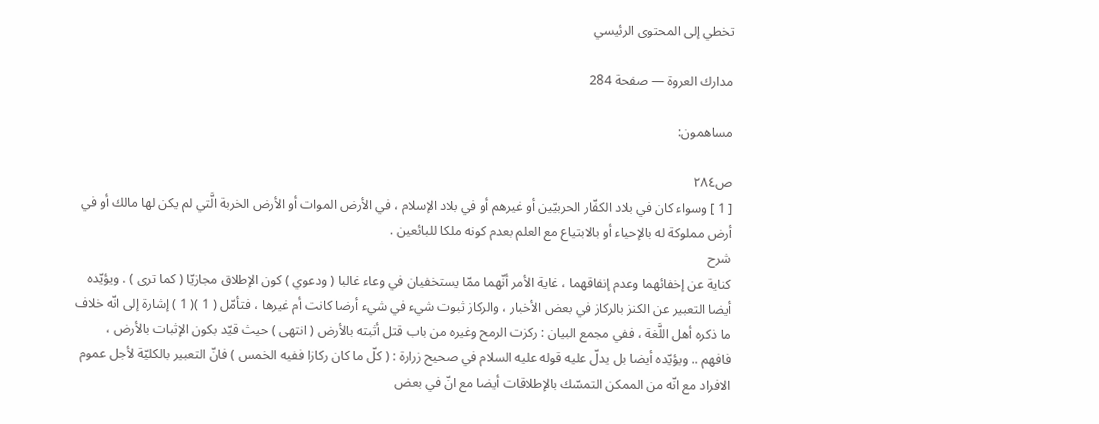تخطي إلى المحتوى الرئيسي

مدارك العروة — صفحة 284

مساهمون:

ص٢٨٤
[ 1 ] وسواء كان في بلاد الكفّار الحربيّين أو غيرهم أو في بلاد الإسلام ، في الأرض الموات أو الأرض الخربة الَّتي لم يكن لها مالك أو في أرض مملوكة له بالإحياء أو بالابتياع مع العلم بعدم كونه ملكا للبائعين .
شرح
كناية عن إخفائهما وعدم إنفاقهما ، غاية الأمر أنّهما ممّا يستخفيان في وعاء غالبا ( ودعوي ) كون الإطلاق مجازيّا ( كما ترى ) . ويؤيّده أيضا التعبير عن الكنز بالركاز في بعض الأخبار ، والركاز ثبوت شيء في شيء أرضا كانت أم غيرها ، فتأمّل ( 1 )( 1 ) إشارة إلى انّه خلاف ما ذكره أهل اللَّغة ، ففي مجمع البيان : ركزت الرمح وغيره من باب قتل أثبته بالأرض ( انتهى ) حيث قيّد بكون الإثبات بالأرض ، فافهم .. ويؤيّده أيضا بل يدلّ عليه قوله عليه السلام في صحيح زرارة : ( كلّ ما كان ركازا ففيه الخمس ) فانّ التعبير بالكليّة لأجل عموم الافراد مع انّه من الممكن التمسّك بالإطلاقات أيضا مع انّ في بعض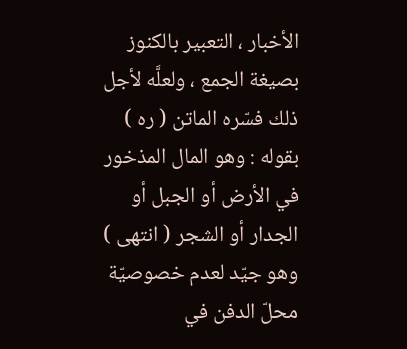الأخبار ، التعبير بالكنوز بصيغة الجمع ، ولعلَّه لأجل ذلك فسّره الماتن ( ره ) بقوله : وهو المال المذخور في الأرض أو الجبل أو الجدار أو الشجر ( انتهى ) وهو جيّد لعدم خصوصيّة محلّ الدفن في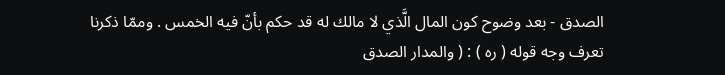الصدق - بعد وضوح كون المال الَّذي لا مالك له قد حكم بأنّ فيه الخمس . وممّا ذكرنا تعرف وجه قوله ( ره ) : ( والمدار الصدق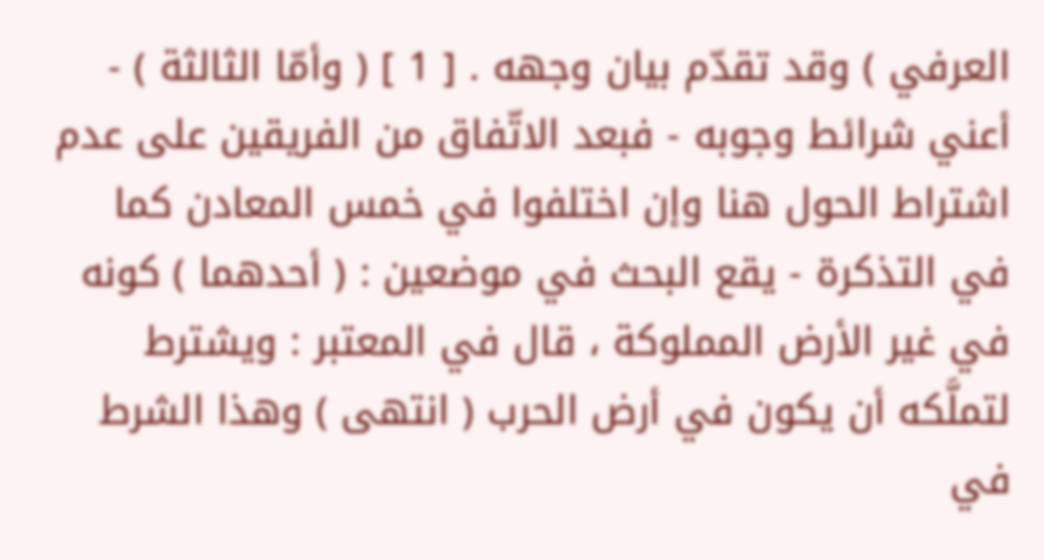العرفي ) وقد تقدّم بيان وجهه . [ 1 ] ( وأمّا الثالثة ) - أعني شرائط وجوبه - فبعد الاتّفاق من الفريقين على عدم اشتراط الحول هنا وإن اختلفوا في خمس المعادن كما في التذكرة - يقع البحث في موضعين : ( أحدهما ) كونه في غير الأرض المملوكة ، قال في المعتبر : ويشترط لتملَّكه أن يكون في أرض الحرب ( انتهى ) وهذا الشرط في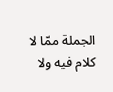الجملة ممّا لا كلام فيه ولا